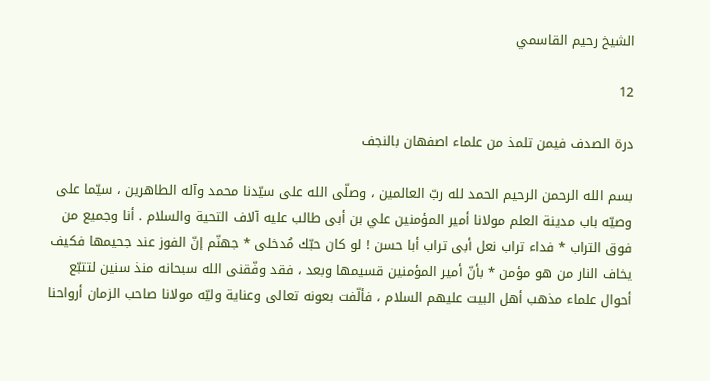الشيخ رحيم القاسمي

12

درة الصدف فيمن تلمذ من علماء اصفهان بالنجف

بسم الله الرحمن الرحيم الحمد لله ربّ العالمين ، وصلّى الله على سيّدنا محمد وآله الطاهرين ، سيّما على وصيّه باب مدينة العلم مولانا أمير المؤمنين علي بن أبى طالب عليه آلاف التحية والسلام . أنا وجميع من فوق التراب * فداء تراب نعل أبى تراب أبا حسن ! لو كان حبّك مُدخلى * جهنّم إنّ الفوز عند جحيمها فكيف يخاف النار من هو مؤمن * بأنّ أمير المؤمنين قسيمها وبعد ، فقد وفّقنى الله سبحانه منذ سنين لتتبّع أحوال علماء مذهب أهل البيت عليهم السلام ، فألّفت بعونه تعالى وعناية وليّه مولانا صاحب الزمان أرواحنا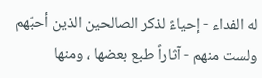له الفداء - إحياءً لذكر الصالحين الذين أحبّهم ولست منهم - آثاراً طبع بعضها ، ومنها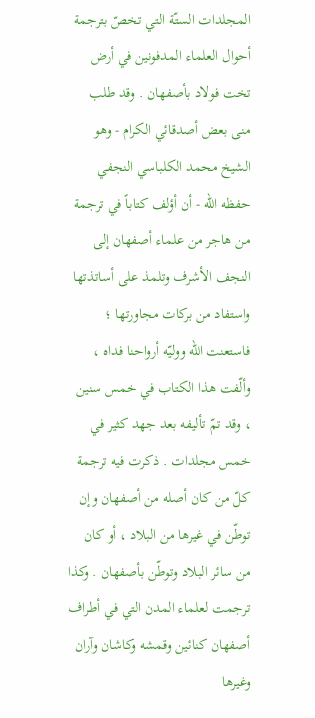المجلدات الستّة التي تخصّ بترجمة أحوال العلماء المدفونين في أرض تخت فولاد بأصفهان . وقد طلب منى بعض أصدقائي الكرام - وهو الشيخ محمد الكلباسي النجفي حفظه الله - أن أؤلف كتاباً في ترجمة من هاجر من علماء أصفهان إلى النجف الأشرف وتلمذ على أساتذتها واستفاد من بركات مجاورتها ؛ فاستعنت الله ووليّه أرواحنا فداه ، وألّفت هذا الكتاب في خمس سنين ، وقد تمّ تأليفه بعد جهد كثير في خمس مجلدات . ذكرت فيه ترجمة كلّ من كان أصله من أصفهان وإن توطّن في غيرها من البلاد ، أو كان من سائر البلاد وتوطّن بأصفهان . وكذا ترجمت لعلماء المدن التي في أطراف أصفهان كنائين وقمشه وكاشان وآران وغيرها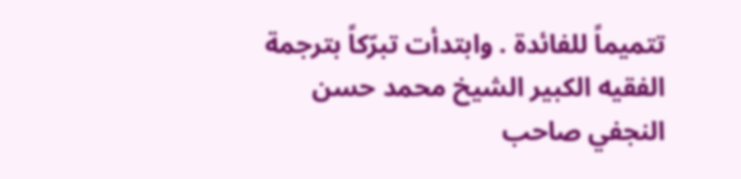تتميماً للفائدة . وابتدأت تبرّكاً بترجمة الفقيه الكبير الشيخ محمد حسن النجفي صاحب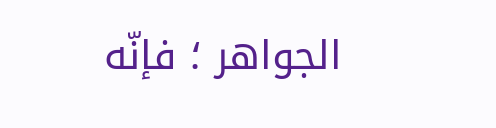الجواهر ؛ فإنّه